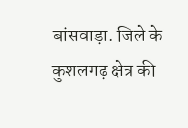बांसवाड़ा. जिले के कुशलगढ़ क्षेत्र की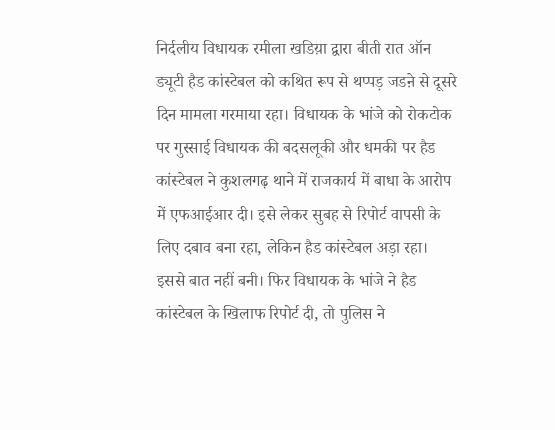निर्दलीय विधायक रमीला खडिय़ा द्वारा बीती रात ऑन ड्यूटी हैड कांस्टेबल को कथित रूप से थप्पड़ जडऩे से दूसरे दिन मामला गरमाया रहा। विधायक के भांजे को रोकटोक पर गुस्साई विधायक की बदसलूकी और धमकी पर हैड कांस्टेबल ने कुशलगढ़ थाने में राजकार्य में बाधा के आरोप में एफआईआर दी। इसे लेकर सुबह से रिपोर्ट वापसी के लिए दबाव बना रहा, लेकिन हैड कांस्टेबल अड़ा रहा। इससे बात नहीं बनी। फिर विधायक के भांजे ने हैड कांस्टेबल के खिलाफ रिपोर्ट दी, तो पुलिस ने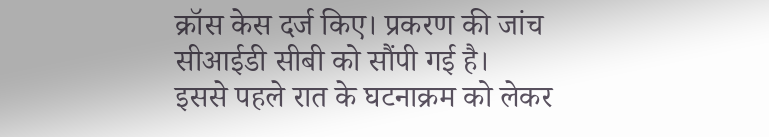क्रॉस केस दर्ज किए। प्रकरण की जांच सीआईडी सीबी को सौंपी गई है।
इससे पहले रात के घटनाक्रम को लेकर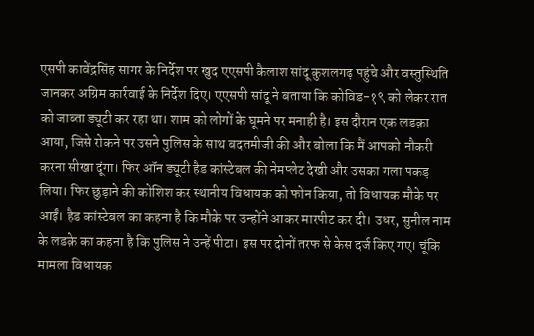एसपी कावेंद्रसिंह सागर के निर्देश पर खुद एएसपी कैलाश सांदू कुशलगढ़ पहुंचे और वस्तुस्थिति जानकर अग्रिम कार्रवाई के निर्देश दिए। एएसपी सांदू ने बताया कि कोविड-१९ को लेकर रात को जाब्ता ड्यूटी कर रहा था। शाम को लोगों के घूमने पर मनाही है। इस दौरान एक लडक़ा आया, जिसे रोकने पर उसने पुलिस के साथ बदतमीजी की और बोला कि मैं आपको नौकरी करना सीखा दूंगा। फिर ऑन ड्यूटी हैड कांस्टेबल की नेमप्लेट देखी और उसका गला पकड़ लिया। फिर छुड़ाने की कोशिश कर स्थानीय विधायक को फोन किया, तो विधायक मौके पर आईं। हैड कांस्टेबल का कहना है कि मौके पर उन्होंने आकर मारपीट कर दी। उधर, सुनील नाम के लडक़े का कहना है कि पुलिस ने उन्हें पीटा। इस पर दोनों तरफ से केस दर्ज किए गए। चूंकि मामला विधायक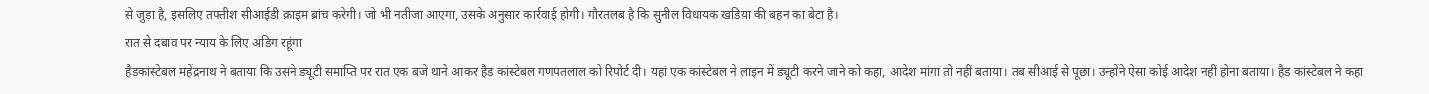से जुड़ा है, इसलिए तफ्तीश सीआईडी क्राइम ब्रांच करेगी। जो भी नतीजा आएगा, उसके अनुसार कार्रवाई होगी। गौरतलब है कि सुनील विधायक खडिय़ा की बहन का बेटा है।
रात से दबाव पर न्याय के लिए अडिग रहूंगा
हैडकांस्टेबल महेंद्रनाथ ने बताया कि उसने ड्यूटी समाप्ति पर रात एक बजे थाने आकर हैड कांस्टेबल गणपतलाल को रिपोर्ट दी। यहां एक कांस्टेबल ने लाइन में ड्यूटी करने जाने को कहा, आदेश मांगा तो नहीं बताया। तब सीआई से पूछा। उन्होंने ऐसा कोई आदेश नहीं होना बताया। हैड कांस्टेबल ने कहा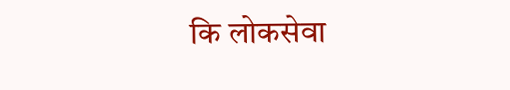कि लोकसेवा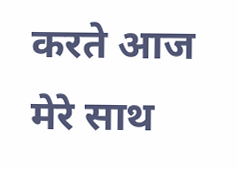करते आज मेरे साथ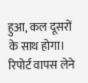हुआ, कल दूसरों के साथ होगा। रिपोर्ट वापस लेने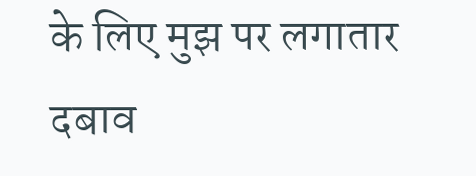के लिए मुझ पर लगातार दबाव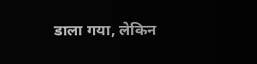डाला गया, लेकिन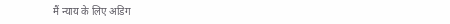मैं न्याय के लिए अडिग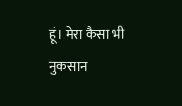हूं। मेरा कैसा भी नुकसान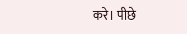करे। पीछे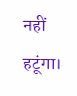नहीं हटूंगा।